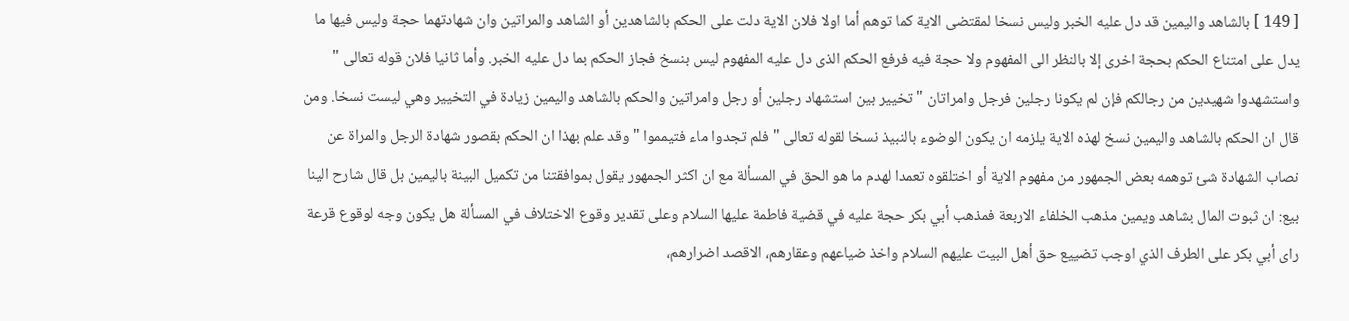[ 149 ] بالشاهد واليمين قد دل عليه الخبر وليس نسخا لمقتضى الاية كما توهم أما اولا فلان الاية دلت على الحكم بالشاهدين أو الشاهد والمراتين وان شهادتهما حجة وليس فيها ما يدل على امتناع الحكم بحجة اخرى إلا بالنظر الى المفهوم ولا حجة فيه فرفع الحكم الذى دل عليه المفهوم ليس بنسخ فجاز الحكم بما دل عليه الخبر. وأما ثانيا فلان قوله تعالى " واستشهدوا شهيدين من رجالكم فإن لم يكونا رجلين فرجل وامراتان " تخيير بين استشهاد رجلين أو رجل وامراتين والحكم بالشاهد واليمين زيادة في التخيير وهي ليست نسخا. ومن قال ان الحكم بالشاهد واليمين نسخ لهذه الاية يلزمه ان يكون الوضوء بالنبيذ نسخا لقوله تعالى " فلم تجدوا ماء فتيمموا " وقد علم بهذا ان الحكم بقصور شهادة الرجل والمراة عن نصاب الشهادة شئ توهمه بعض الجمهور من مفهوم الاية أو اختلقوه تعمدا لهدم ما هو الحق في المسألة مع ان اكثر الجمهور يقول بموافقتنا من تكميل البينة باليمين بل قال شارح الينا بيع: ان ثبوت المال بشاهد ويمين مذهب الخلفاء الاربعة فمذهب أبي بكر حجة عليه في قضية فاطمة عليها السلام وعلى تقدير وقوع الاختلاف في المسألة هل يكون وجه لوقوع قرعة راى أبي بكر على الطرف الذي اوجب تضييع حق أهل البيت عليهم السلام واخذ ضياعهم وعقارهم، الاقصد اضرارهم،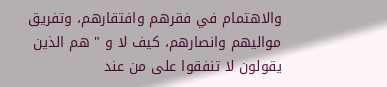والاهتمام في فقرهم وافتقارهم، وتفريق مواليهم وانصارهم، كيف لا و " هم الذين يقولون لا تنفقوا على من عند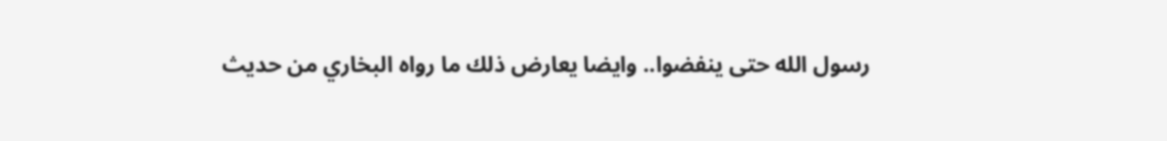رسول الله حتى ينفضوا.. وايضا يعارض ذلك ما رواه البخاري من حديث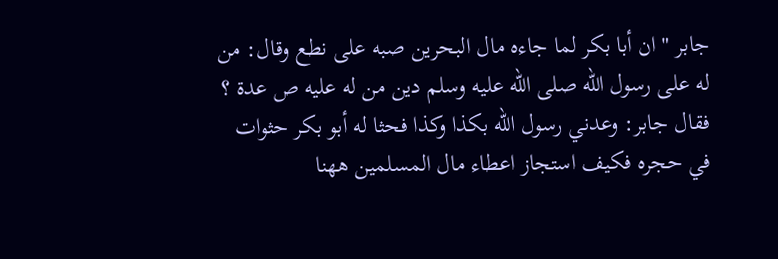جابر " ان أبا بكر لما جاءه مال البحرين صبه على نطع وقال: من له على رسول الله صلى الله عليه وسلم دين من له عليه ص عدة ؟ فقال جابر: وعدني رسول الله بكذا وكذا فحثا له أبو بكر حثوات في حجره فكيف استجاز اعطاء مال المسلمين ههنا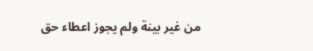من غير بينة ولم يجوز اعطاء حق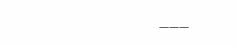___